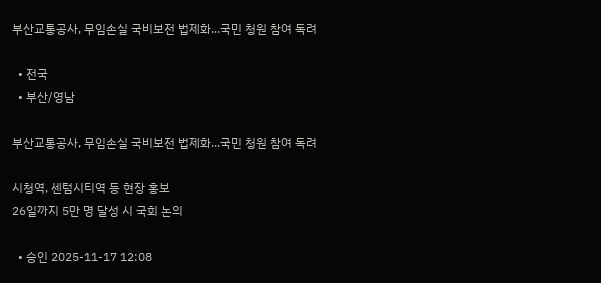부산교통공사, 무임손실 국비보전 법제화...국민 청원 참여 독려

  • 전국
  • 부산/영남

부산교통공사, 무임손실 국비보전 법제화...국민 청원 참여 독려

시청역, 센텀시티역 등 현장 홍보
26일까지 5만 명 달성 시 국회 논의

  • 승인 2025-11-17 12:08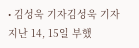• 김성욱 기자김성욱 기자
지난 14, 15일 부했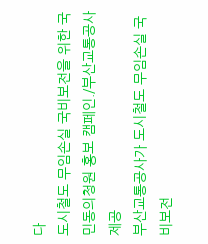다
도시철도 무임손실 국비보전을 위한 국민동의청원 홍보 캠페인./부산교통공사 제공
부산교통공사가 도시철도 무임손실 국비보전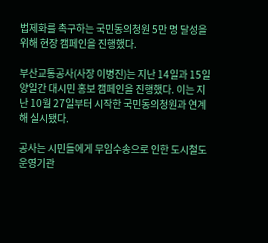법제화를 촉구하는 국민동의청원 5만 명 달성을 위해 현장 캠페인을 진행했다.

부산교통공사(사장 이병진)는 지난 14일과 15일 양일간 대시민 홍보 캠페인을 진행했다. 이는 지난 10월 27일부터 시작한 국민동의청원과 연계해 실시됐다.

공사는 시민들에게 무임수송으로 인한 도시철도 운영기관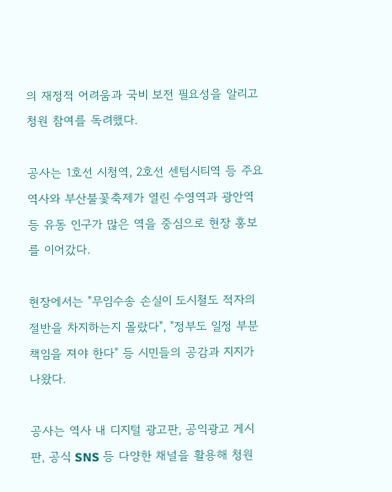의 재정적 어려움과 국비 보전 필요성을 알리고 청원 참여를 독려했다.

공사는 1호선 시청역, 2호선 센텀시티역 등 주요 역사와 부산불꽃축제가 열린 수영역과 광안역 등 유동 인구가 많은 역을 중심으로 현장 홍보를 이어갔다.

현장에서는 "무임수송 손실이 도시철도 적자의 절반을 차지하는지 몰랐다", "정부도 일정 부분 책임을 져야 한다" 등 시민들의 공감과 지지가 나왔다.

공사는 역사 내 디지털 광고판, 공익광고 게시판, 공식 SNS 등 다양한 채널을 활용해 청원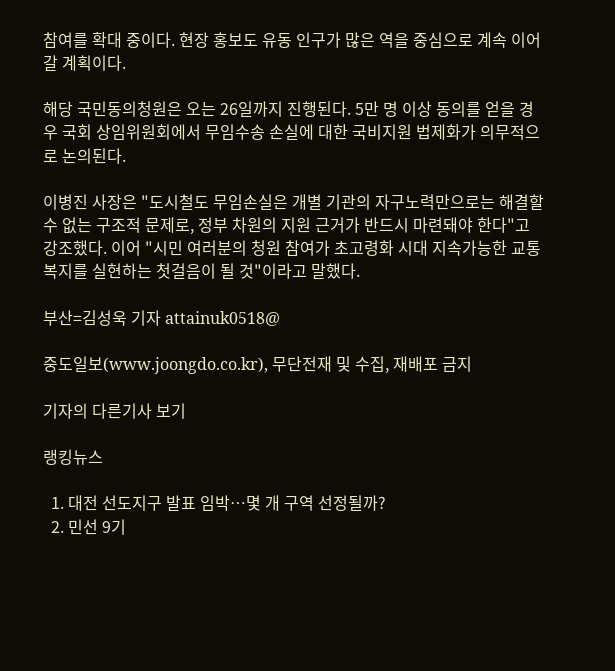참여를 확대 중이다. 현장 홍보도 유동 인구가 많은 역을 중심으로 계속 이어갈 계획이다.

해당 국민동의청원은 오는 26일까지 진행된다. 5만 명 이상 동의를 얻을 경우 국회 상임위원회에서 무임수송 손실에 대한 국비지원 법제화가 의무적으로 논의된다.

이병진 사장은 "도시철도 무임손실은 개별 기관의 자구노력만으로는 해결할 수 없는 구조적 문제로, 정부 차원의 지원 근거가 반드시 마련돼야 한다"고 강조했다. 이어 "시민 여러분의 청원 참여가 초고령화 시대 지속가능한 교통복지를 실현하는 첫걸음이 될 것"이라고 말했다.

부산=김성욱 기자 attainuk0518@

중도일보(www.joongdo.co.kr), 무단전재 및 수집, 재배포 금지

기자의 다른기사 보기

랭킹뉴스

  1. 대전 선도지구 발표 임박…몇 개 구역 선정될까?
  2. 민선 9기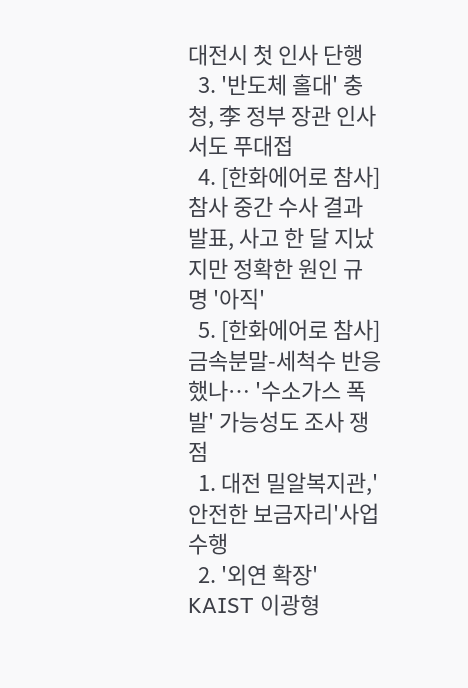대전시 첫 인사 단행
  3. '반도체 홀대' 충청, 李 정부 장관 인사서도 푸대접
  4. [한화에어로 참사] 참사 중간 수사 결과 발표, 사고 한 달 지났지만 정확한 원인 규명 '아직'
  5. [한화에어로 참사] 금속분말-세척수 반응했나… '수소가스 폭발' 가능성도 조사 쟁점
  1. 대전 밀알복지관,'안전한 보금자리'사업 수행
  2. '외연 확장' KAIST 이광형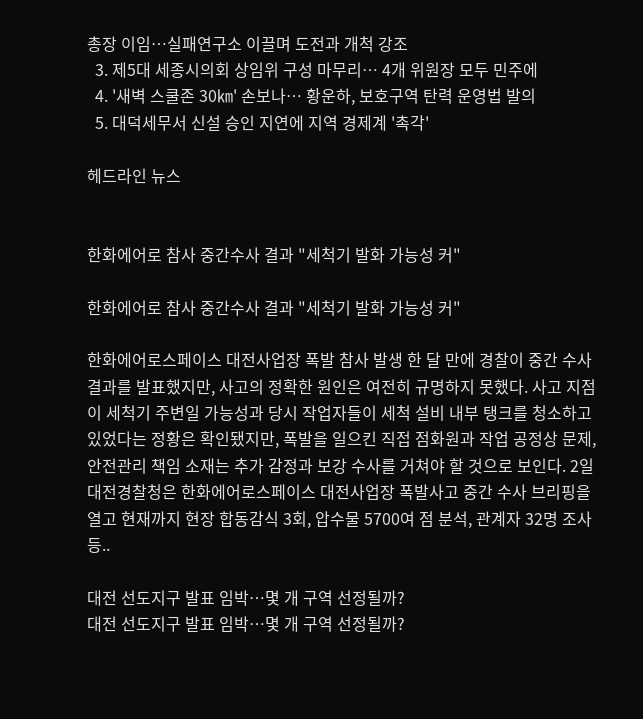총장 이임…실패연구소 이끌며 도전과 개척 강조
  3. 제5대 세종시의회 상임위 구성 마무리… 4개 위원장 모두 민주에
  4. '새벽 스쿨존 30㎞' 손보나… 황운하, 보호구역 탄력 운영법 발의
  5. 대덕세무서 신설 승인 지연에 지역 경제계 '촉각'

헤드라인 뉴스


한화에어로 참사 중간수사 결과 "세척기 발화 가능성 커"

한화에어로 참사 중간수사 결과 "세척기 발화 가능성 커"

한화에어로스페이스 대전사업장 폭발 참사 발생 한 달 만에 경찰이 중간 수사 결과를 발표했지만, 사고의 정확한 원인은 여전히 규명하지 못했다. 사고 지점이 세척기 주변일 가능성과 당시 작업자들이 세척 설비 내부 탱크를 청소하고 있었다는 정황은 확인됐지만, 폭발을 일으킨 직접 점화원과 작업 공정상 문제, 안전관리 책임 소재는 추가 감정과 보강 수사를 거쳐야 할 것으로 보인다. 2일 대전경찰청은 한화에어로스페이스 대전사업장 폭발사고 중간 수사 브리핑을 열고 현재까지 현장 합동감식 3회, 압수물 5700여 점 분석, 관계자 32명 조사 등..

대전 선도지구 발표 임박…몇 개 구역 선정될까?
대전 선도지구 발표 임박…몇 개 구역 선정될까?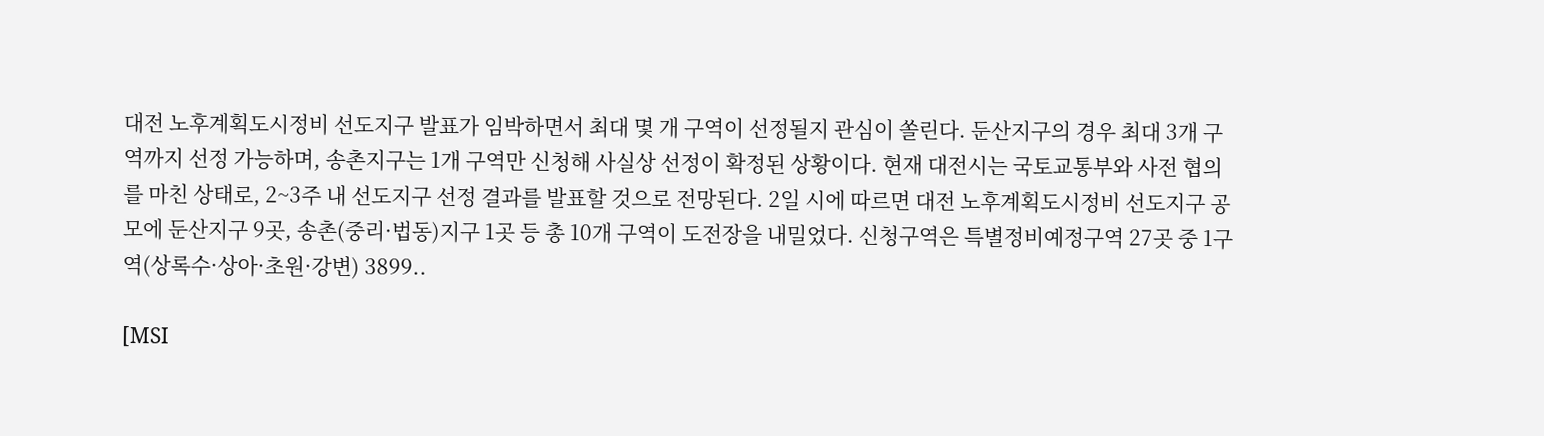대전 노후계획도시정비 선도지구 발표가 임박하면서 최대 몇 개 구역이 선정될지 관심이 쏠린다. 둔산지구의 경우 최대 3개 구역까지 선정 가능하며, 송촌지구는 1개 구역만 신청해 사실상 선정이 확정된 상황이다. 현재 대전시는 국토교통부와 사전 협의를 마친 상태로, 2~3주 내 선도지구 선정 결과를 발표할 것으로 전망된다. 2일 시에 따르면 대전 노후계획도시정비 선도지구 공모에 둔산지구 9곳, 송촌(중리·법동)지구 1곳 등 총 10개 구역이 도전장을 내밀었다. 신청구역은 특별정비예정구역 27곳 중 1구역(상록수·상아·초원·강변) 3899..

[MSI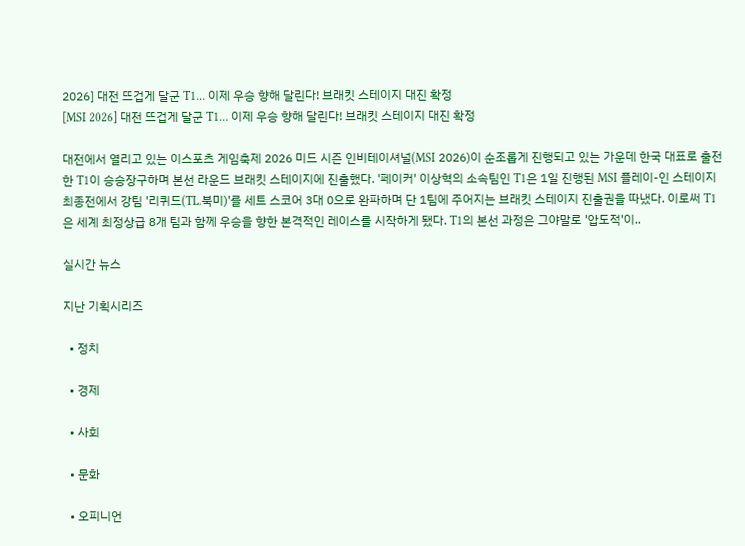2026] 대전 뜨겁게 달군 T1… 이제 우승 향해 달린다! 브래킷 스테이지 대진 확정
[MSI 2026] 대전 뜨겁게 달군 T1… 이제 우승 향해 달린다! 브래킷 스테이지 대진 확정

대전에서 열리고 있는 이스포츠 게임축제 2026 미드 시즌 인비테이셔널(MSI 2026)이 순조롭게 진행되고 있는 가운데 한국 대표로 출전한 T1이 승승장구하며 본선 라운드 브래킷 스테이지에 진출했다. '페이커' 이상혁의 소속팀인 T1은 1일 진행된 MSI 플레이-인 스테이지 최종전에서 강팀 '리퀴드(TL.북미)'를 세트 스코어 3대 0으로 완파하며 단 1팀에 주어지는 브래킷 스테이지 진출권을 따냈다. 이로써 T1은 세계 최정상급 8개 팀과 함께 우승을 향한 본격적인 레이스를 시작하게 됐다. T1의 본선 과정은 그야말로 '압도적'이..

실시간 뉴스

지난 기획시리즈

  • 정치

  • 경제

  • 사회

  • 문화

  • 오피니언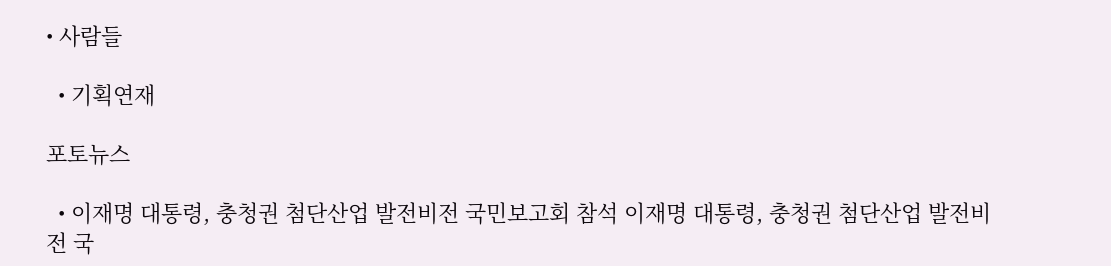• 사람들

  • 기획연재

포토뉴스

  • 이재명 대통령, 충청권 첨단산업 발전비전 국민보고회 참석 이재명 대통령, 충청권 첨단산업 발전비전 국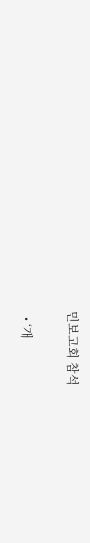민보고회 참석

  • ‘개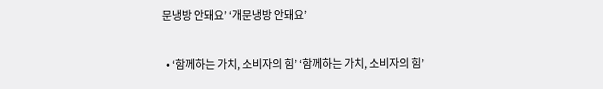문냉방 안돼요’ ‘개문냉방 안돼요’

  • ‘함께하는 가치, 소비자의 힘’ ‘함께하는 가치, 소비자의 힘’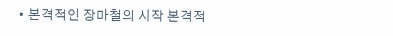• 본격적인 장마철의 시작 본격적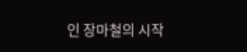인 장마철의 시작